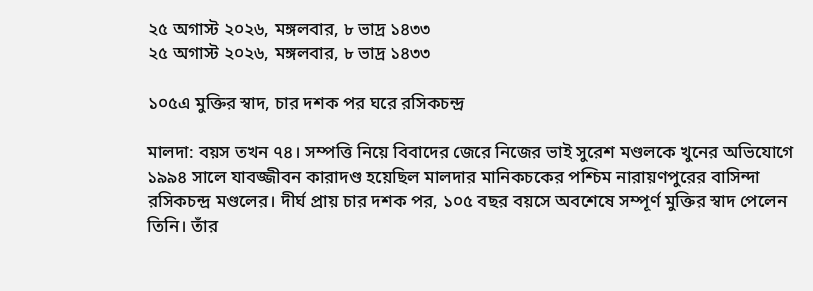২৫ অগাস্ট ২০২৬, মঙ্গলবার, ৮ ভাদ্র ১৪৩৩
২৫ অগাস্ট ২০২৬, মঙ্গলবার, ৮ ভাদ্র ১৪৩৩

১০৫এ মুক্তির স্বাদ, চার দশক পর ঘরে রসিকচন্দ্র

মালদা: বয়স তখন ৭৪। সম্পত্তি নিয়ে বিবাদের জেরে নিজের ভাই সুরেশ মণ্ডলকে খুনের অভিযোগে ১৯৯৪ সালে যাবজ্জীবন কারাদণ্ড হয়েছিল মালদার মানিকচকের পশ্চিম নারায়ণপুরের বাসিন্দা রসিকচন্দ্র মণ্ডলের। দীর্ঘ প্রায় চার দশক পর, ১০৫ বছর বয়সে অবশেষে সম্পূর্ণ মুক্তির স্বাদ পেলেন তিনি। তাঁর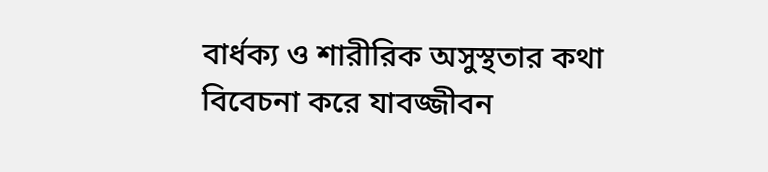বার্ধক্য ও শারীরিক অসুস্থতার কথা বিবেচনা করে যাবজ্জীবন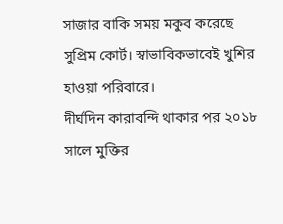সাজার বাকি সময় মকুব করেছে সুপ্রিম কোর্ট। স্বাভাবিকভাবেই খুশির হাওয়া পরিবারে।
দীর্ঘদিন কারাবন্দি থাকার পর ২০১৮ সালে মুক্তির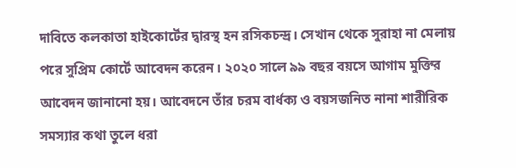দাবিতে কলকাতা হাইকোর্টের দ্বারস্থ হন রসিকচন্দ্র। সেখান থেকে সুরাহা না মেলায় পরে সুপ্রিম কোর্টে আবেদন করেন। ২০২০ সালে ৯৯ বছর বয়সে আগাম মুক্তির আবেদন জানানো হয়। আবেদনে তাঁর চরম বার্ধক্য ও বয়সজনিত নানা শারীরিক সমস্যার কথা তুলে ধরা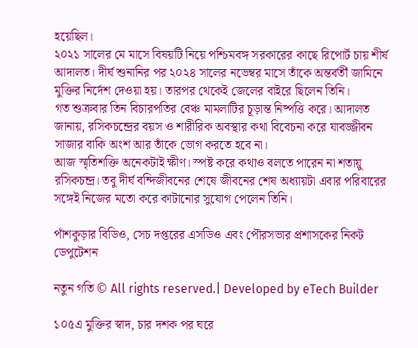হয়েছিল।
২০২১ সালের মে মাসে বিষয়টি নিয়ে পশ্চিমবঙ্গ সরকারের কাছে রিপোর্ট চায় শীর্ষ আদালত। দীর্ঘ শুনানির পর ২০২৪ সালের নভেম্বর মাসে তাঁকে অন্তর্বর্তী জামিনে মুক্তির নির্দেশ দেওয়া হয়। তারপর থেকেই জেলের বাইরে ছিলেন তিনি।
গত শুক্রবার তিন বিচারপতির বেঞ্চ মামলাটির চূড়ান্ত নিষ্পত্তি করে। আদালত জানায়, রসিকচন্দ্রের বয়স ও শারীরিক অবস্থার কথা বিবেচনা করে যাবজ্জীবন সাজার বাকি অংশ আর তাঁকে ভোগ করতে হবে না।
আজ স্মৃতিশক্তি অনেকটাই ক্ষীণ। স্পষ্ট করে কথাও বলতে পারেন না শতায়ু রসিকচন্দ্র। তবু দীর্ঘ বন্দিজীবনের শেষে জীবনের শেষ অধ্যায়টা এবার পরিবারের সঙ্গেই নিজের মতো করে কাটানোর সুযোগ পেলেন তিনি।

পাঁশকুড়ার বিডিও, সেচ দপ্তরের এসডিও এবং পৌরসভার প্রশাসকের নিকট ডেপুটেশন

নতুন গতি © All rights reserved.| Developed by eTech Builder

১০৫এ মুক্তির স্বাদ, চার দশক পর ঘরে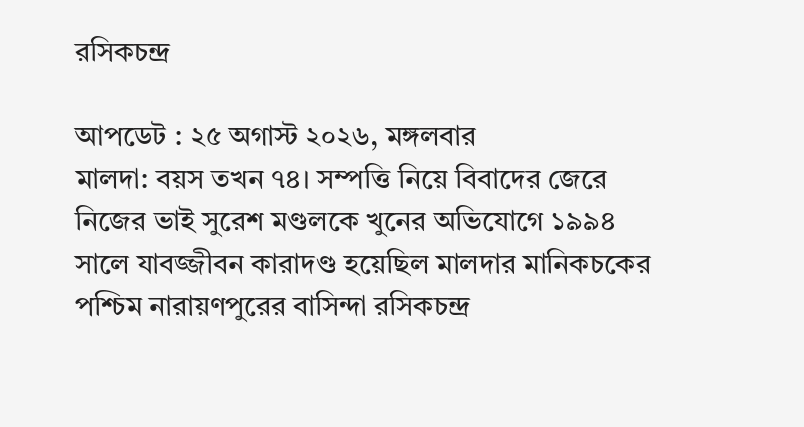রসিকচন্দ্র

আপডেট : ২৫ অগাস্ট ২০২৬, মঙ্গলবার
মালদা: বয়স তখন ৭৪। সম্পত্তি নিয়ে বিবাদের জেরে নিজের ভাই সুরেশ মণ্ডলকে খুনের অভিযোগে ১৯৯৪ সালে যাবজ্জীবন কারাদণ্ড হয়েছিল মালদার মানিকচকের পশ্চিম নারায়ণপুরের বাসিন্দা রসিকচন্দ্র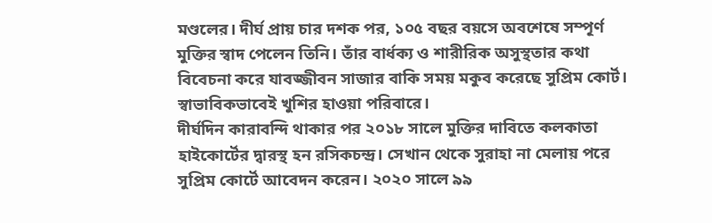মণ্ডলের। দীর্ঘ প্রায় চার দশক পর, ১০৫ বছর বয়সে অবশেষে সম্পূর্ণ মুক্তির স্বাদ পেলেন তিনি। তাঁর বার্ধক্য ও শারীরিক অসুস্থতার কথা বিবেচনা করে যাবজ্জীবন সাজার বাকি সময় মকুব করেছে সুপ্রিম কোর্ট। স্বাভাবিকভাবেই খুশির হাওয়া পরিবারে।
দীর্ঘদিন কারাবন্দি থাকার পর ২০১৮ সালে মুক্তির দাবিতে কলকাতা হাইকোর্টের দ্বারস্থ হন রসিকচন্দ্র। সেখান থেকে সুরাহা না মেলায় পরে সুপ্রিম কোর্টে আবেদন করেন। ২০২০ সালে ৯৯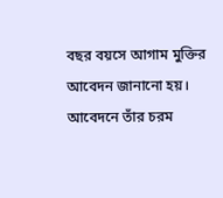বছর বয়সে আগাম মুক্তির আবেদন জানানো হয়। আবেদনে তাঁর চরম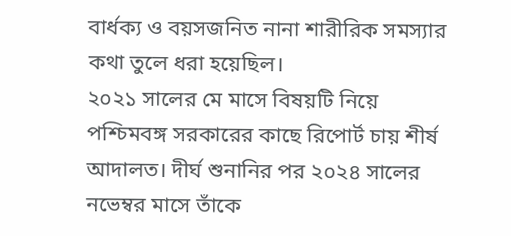বার্ধক্য ও বয়সজনিত নানা শারীরিক সমস্যার কথা তুলে ধরা হয়েছিল।
২০২১ সালের মে মাসে বিষয়টি নিয়ে পশ্চিমবঙ্গ সরকারের কাছে রিপোর্ট চায় শীর্ষ আদালত। দীর্ঘ শুনানির পর ২০২৪ সালের নভেম্বর মাসে তাঁকে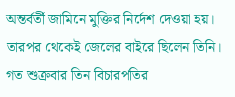অন্তর্বর্তী জামিনে মুক্তির নির্দেশ দেওয়া হয়। তারপর থেকেই জেলের বাইরে ছিলেন তিনি।
গত শুক্রবার তিন বিচারপতির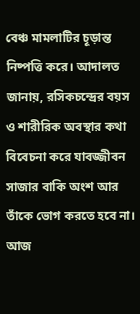বেঞ্চ মামলাটির চূড়ান্ত নিষ্পত্তি করে। আদালত জানায়, রসিকচন্দ্রের বয়স ও শারীরিক অবস্থার কথা বিবেচনা করে যাবজ্জীবন সাজার বাকি অংশ আর তাঁকে ভোগ করতে হবে না।
আজ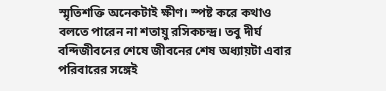স্মৃতিশক্তি অনেকটাই ক্ষীণ। স্পষ্ট করে কথাও বলতে পারেন না শতায়ু রসিকচন্দ্র। তবু দীর্ঘ বন্দিজীবনের শেষে জীবনের শেষ অধ্যায়টা এবার পরিবারের সঙ্গেই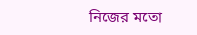নিজের মতো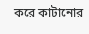করে কাটানোর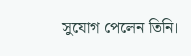সুযোগ পেলেন তিনি।